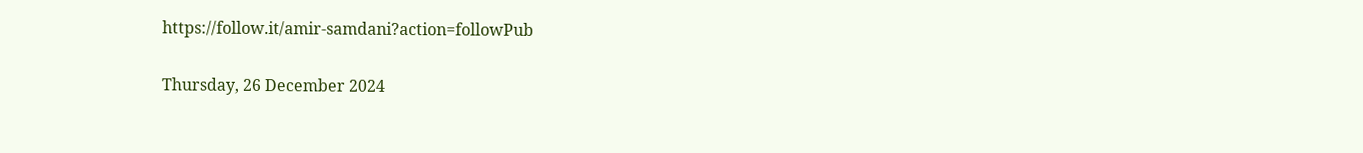https://follow.it/amir-samdani?action=followPub

Thursday, 26 December 2024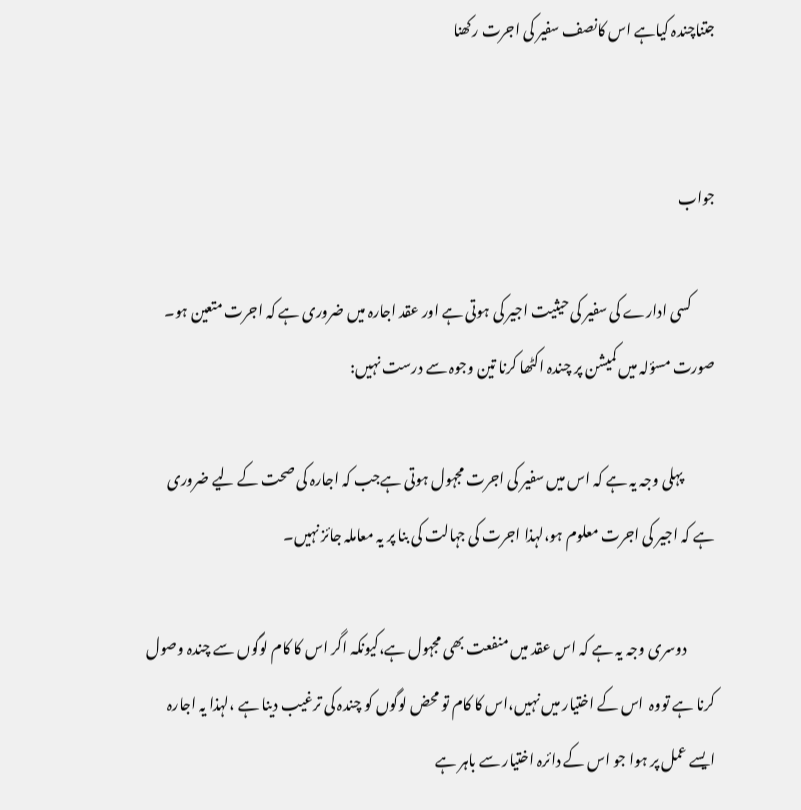جتناچندہ کیاہے اس کانصف سفیر کی اجرت رکھنا


جواب

        کسی ادارے کی سفیر کی حیثیت اجیر کی ہوتی ہے اور عقد اجارہ میں ضروری ہے کہ اجرت متعین ہو۔ صورت مسؤلہ میں کمیشن پر چندہ اکٹھا کرنا تین وجوہ سے درست نہیں:

           پہلی وجہ یہ ہے کہ اس میں سفیر کی اجرت مجہول ہوتی ہےجب کہ اجارہ کی صحت کے لیے ضروری ہے کہ اجیر کی اجرت معلوم ہو،لہذا اجرت کی جہالت کی بنا پر یہ معاملہ جائز نہیں۔

          دوسری وجہ یہ ہے کہ اس عقد میں منفعت بھی مجہول ہے،کیونکہ اگر اس کا کام لوگوں سے چندہ وصول کرنا ہے تووہ  اس کے اختیار میں نہیں،اس کا کام تو محض لوگوں کو چندہ کی ترغیب دینا ہے ،لہذا یہ اجارہ ایسے عمل پر ہوا جو اس کے دائرہ اختیار سے باہر ہے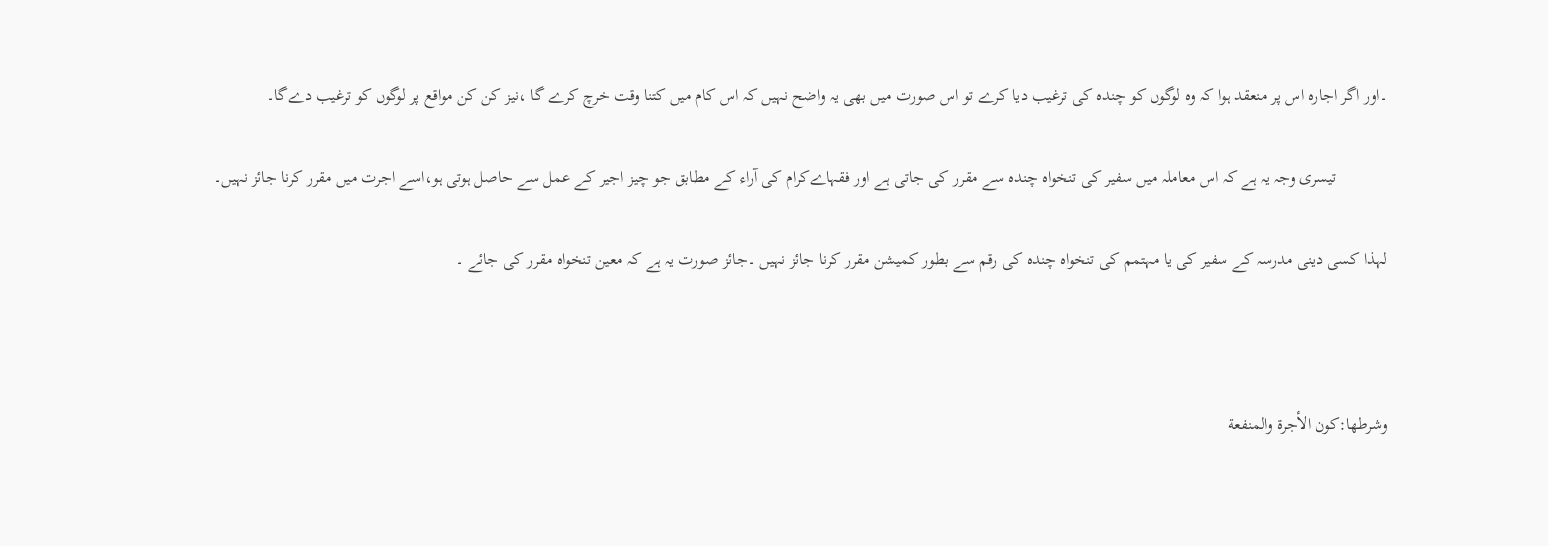۔اور اگر اجارہ اس پر منعقد ہوا کہ وہ لوگوں کو چندہ کی ترغیب دیا کرے تو اس صورت میں بھی یہ واضح نہیں کہ اس کام میں کتنا وقت خرچ کرے گا ،نیز کن کن مواقع پر لوگوں کو ترغیب دےگا۔

            تیسری وجہ یہ ہے کہ اس معاملہ میں سفیر کی تنخواہ چندہ سے مقرر کی جاتی ہے اور فقہاےکرام کی آراء کے مطابق جو چیز اجیر کے عمل سے حاصل ہوتی ہو،اسے اجرت میں مقرر کرنا جائز نہیں۔

لہذا کسی دینی مدرسہ کے سفیر کی یا مہتمم کی تنخواہ چندہ کی رقم سے بطور کمیشن مقرر کرنا جائز نہیں ۔جائز صورت یہ ہے کہ معین تنخواہ مقرر کی جائے ۔



وشرطها:كون الأجرة والمنفعة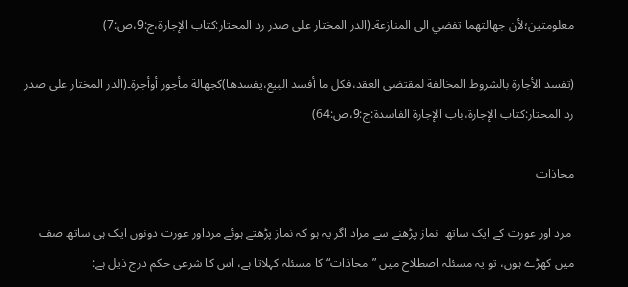معلومتين؛لأن جهالتهما تفضي الى المنازعة۔(الدر المختار على صدر رد المحتار:كتاب الإجارة،ج:9،ص:7)

(تفسد الأجارة بالشروط المخالفة لمقتضى العقد،فكل ما أفسد البيع،يفسدها)كجهالة مأجور أوأجرة۔(الدر المختار على صدر رد المحتار:كتاب الإجارة،باب الإجارة الفاسدة:ج:9،ص:64)

محاذات

 مرد اور عورت کے ایک ساتھ  نماز پڑھنے سے مراد اگر یہ ہو کہ نماز پڑھتے ہوئے مرداور عورت دونوں ایک ہی ساتھ صف میں کھڑے ہوں، تو یہ مسئلہ اصطلاح میں ”محاذات“ کا مسئلہ کہلاتا ہے، اس کا شرعی حکم درج ذیل ہے: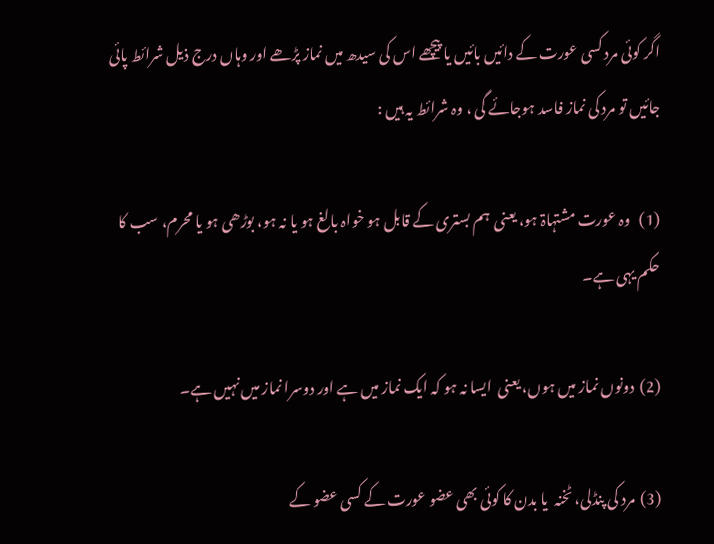اگر کوئی مرد کسی عورت کے دائیں بائیں یا پیچھے اس کی سیدھ میں نماز پڑھے اور وہاں درج ذیل شرائط پائی جائیں تو مرد کی نماز فاسد ہوجائے گی ، وہ شرائط یہ ہیں :

(1)   وہ عورت مشتہاۃ ہو، یعنی  ہم بستری کے قابل ہو خواہ بالغ ہو یا نہ ہو، بوڑھی ہو یا محرم، سب کا حکم یہی ہے۔

(2)  دونوں نماز میں ہوں، یعنی  ایسا نہ ہو کہ ایک نماز میں ہے اور دوسرا نماز میں نہیں ہے۔

(3)  مرد کی پنڈلی، ٹخنہ  یا بدن کا کوئی بھی عضو عورت کے کسی عضو کے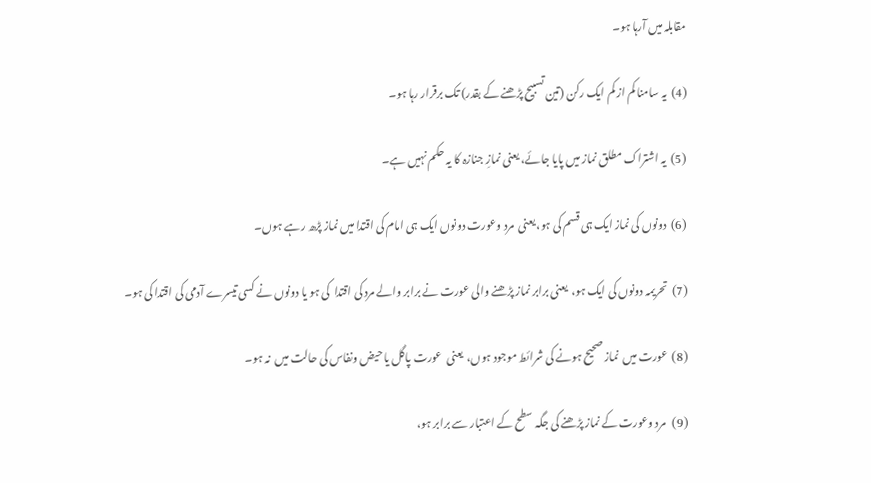مقابلہ میں آرہا ہو۔

(4)  یہ سامنا کم از کم ایک رکن (تین تسبیح پڑھنے کے بقدر) تک برقرار رہا ہو۔

(5)  یہ اشتراک مطلق نماز میں پایا جائے، یعنی نمازِ جنازہ کا یہ حکم نہیں ہے۔

(6)  دونوں کی نماز ایک ہی قسم کی ہو، یعنی  مرد وعورت دونوں ایک ہی امام کی اقتدا میں نماز پڑھ رہے ہوں۔

(7)  تحریمہ دونوں کی ایک ہو،  یعنی برابر نماز پڑھنے والی عورت نے برابر والے مرد کی اقتدا  کی ہو یا دونوں نے کسی تیسرے آدمی کی اقتدا کی ہو۔

(8)  عورت میں  نماز صحیح ہونے کی شرائط موجود ہوں،  یعنی  عورت پاگل یا حیض ونفاس کی حالت میں  نہ ہو۔

(9)   مرد وعورت کے نماز پڑھنے کی جگہ سطح کے اعتبار سے برابر ہو،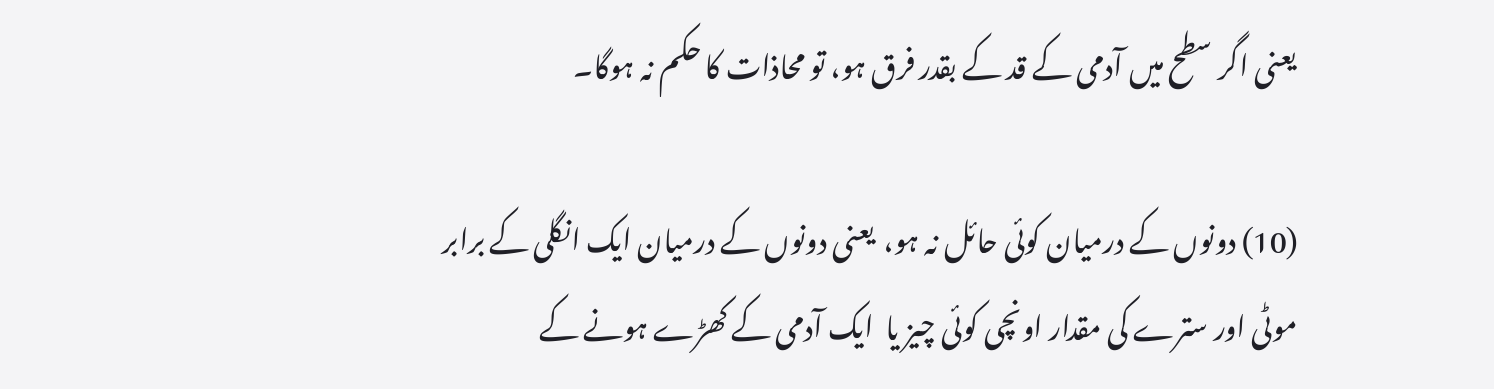یعنی اگر سطح میں آدمی کے قد کے بقدر فرق ہو، تو محاذات کا حکم نہ ہوگا۔

(10) دونوں کے درمیان کوئی حائل نہ ہو،  یعنی دونوں کے درمیان ایک انگلی کے برابر موٹی اور سترے کی مقدار اونچی کوئی چیز یا  ایک آدمی کے کھڑے ہونے کے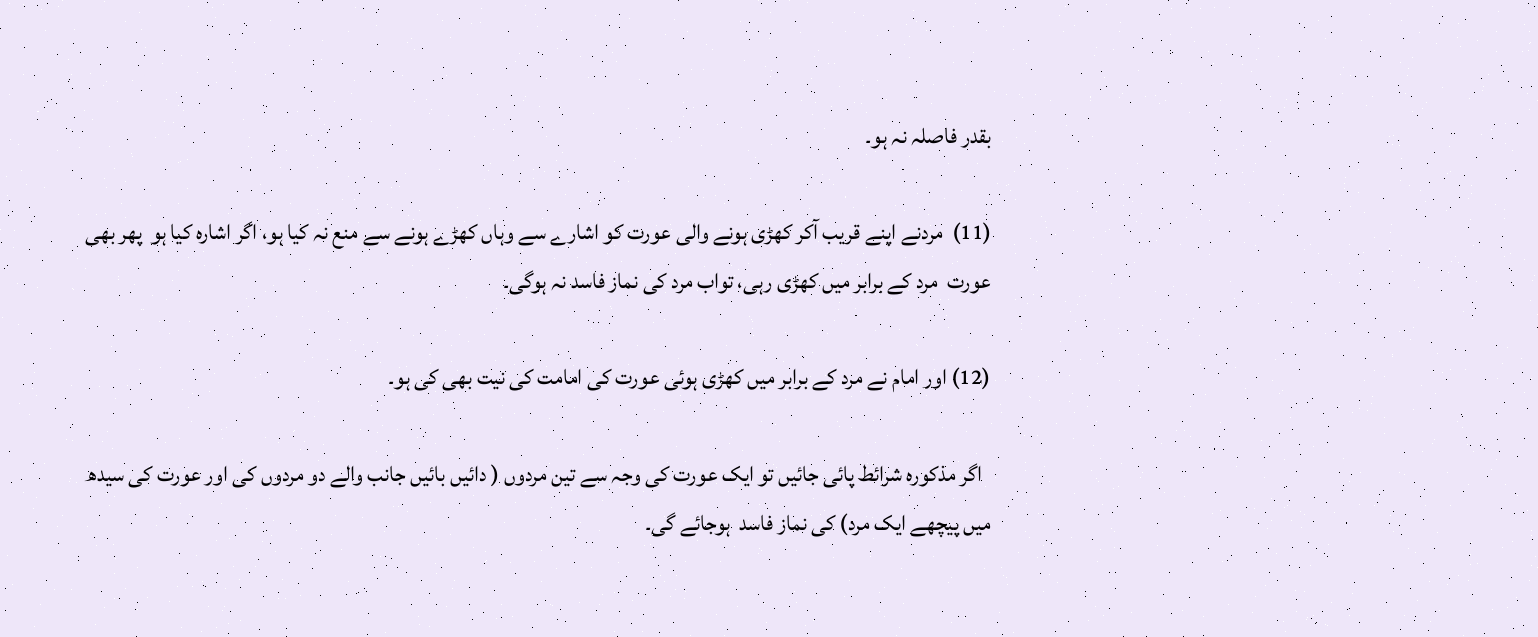بقدر فاصلہ نہ ہو۔

(11)  مردنے اپنے قریب آکر کھڑی ہونے والی عورت کو اشارے سے وہاں کھڑے ہونے سے منع نہ کیا ہو، اگر اشارہ کیا ہو  پھر بھی عورت  مرد کے برابر میں کھڑی رہی، تواب مرد کی نماز فاسد نہ ہوگی۔

(12) اور امام نے مرد کے برابر میں کھڑی ہوئی عورت کی امامت کی نیت بھی کی ہو۔

  اگر مذکورہ شرائط پائی جائیں تو ایک عورت کی وجہ سے تین مردوں ( دائیں بائیں جانب والے دو مردوں کی اور عورت کی سیدھ میں پیچھے ایک مرد) کی نماز فاسد  ہوجائے گی۔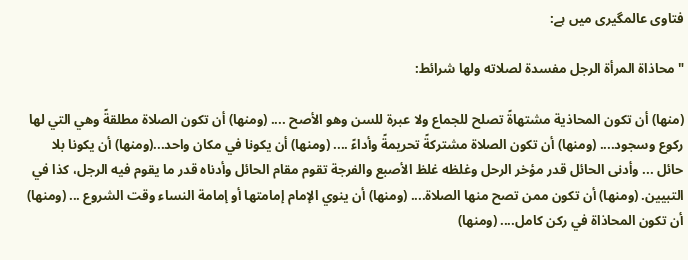فتاوی عالمگیری میں ہے:

"محاذاة المرأة الرجل مفسدة لصلاته ولها شرائط:

(منها) أن تكون المحاذية مشتهاةً تصلح للجماع ولا عبرة للسن وهو الأصح .... (ومنها) أن تكون الصلاة مطلقةً وهي التي لها ركوع وسجود.... (ومنها) أن تكون الصلاة مشتركةً تحريمةً وأداءً .... (ومنها) أن يكونا في مكان واحد...(ومنها) أن يكونا بلا حائل ... وأدنى الحائل قدر مؤخر الرحل وغلظه غلظ الأصبع والفرجة تقوم مقام الحائل وأدناه قدر ما يقوم فيه الرجل، كذا في التبيين. (ومنها) أن تكون ممن تصح منها الصلاة.... (ومنها) أن ينوي الإمام إمامتها أو إمامة النساء وقت الشروع ... (ومنها) أن تكون المحاذاة في ركن كامل.... (ومنها)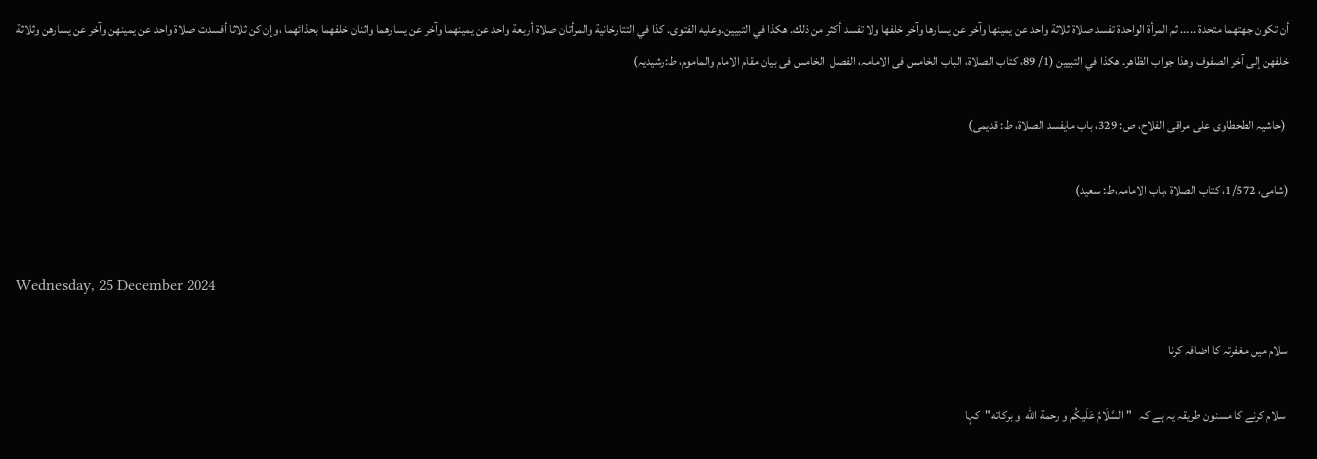أن تكون جهتهما متحدة ..... ثم المرأة الواحدة تفسد صلاة ثلاثة واحد عن يمينها وآخر عن يسارها وآخر خلفها ولا تفسد أكثر من ذلك. هكذا في التبيين.وعليه الفتوى. كذا في التتارخانية والمرأتان صلاة أربعة واحد عن يمينهما وآخر عن يسارهما واثنان خلفهما بحذائهما ،وإن كن ثلاثا أفسدت صلاة واحد عن يمينهن وآخر عن يسارهن وثلاثة خلفهن إلى آخر الصفوف وهذا جواب الظاهر. هكذا في التبيين (1/ 89، کتاب الصلاۃ، الباب الخامس فی الامامہ، الفصل  الخامس فی بیان مقام الامام والماموم، ط:رشیدیہ)

 (حاشیہ الطحطاوی علی مراقی الفلاح، ص: 329، باب مایفسد الصلاۃ، ط: قدیمی)

(شامی، 1/572، کتاب الصلاۃ ،باب الامامہ،ط: سعید)


Wednesday, 25 December 2024

سلام میں مغفرتہ کا اضافہ کرنا

 سلام کرنے کا مسنون طریقہ یہ ہے کہ   "السَّلَامُ عَلَیکُم و رحمة اللّٰه  و بركاته"  کہا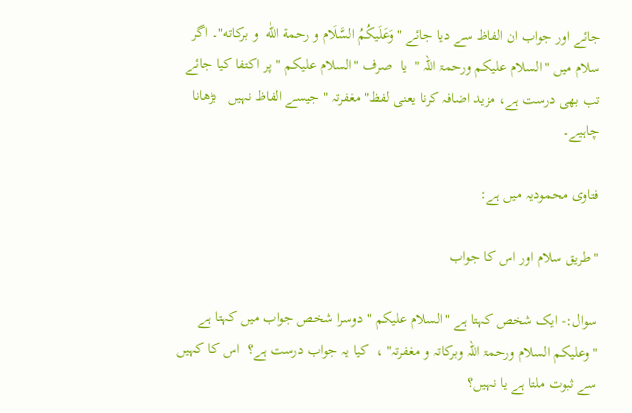جائے اور جواب ان الفاظ سے دیا جائے "وَعَلَیکُمُ السَّلَام و رحمة اللّٰه  و بركاته"۔ اگر  سلام میں "السلام علیکم ورحمۃ اللہ "  یا  صرف "السلام علیکم " پر اکتفا کیا جائے تب بھی درست ہے، مزید اضافہ کرنا یعنی لفظ" مغفرتہ " جیسے الفاظ نہیں   بڑھانا چاہیے۔

فتاوی محمودیہ میں ہے:

"طریق سلام اور اس کا جواب

سوال:- ایک شخص کہتا ہے "السلام علیکم " دوسرا شخص جواب میں کہتا ہے "وعلیکم السلام ورحمۃ اللہ وبرکاتہ و مغفرتہ" ،  کیا یہ جواب درست ہے؟  اس کا کہیں سے ثبوت ملتا ہے یا نہیں؟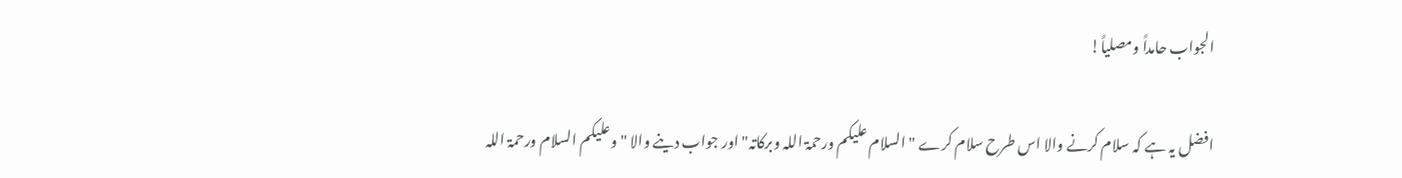الجواب حامداً ومصلیاً!

افضل یہ ہے کہ سلام کرنے والا اس طرح سلام کرے " السلام علیکم ورحمۃ اللہ وبرکاتہ" اور جواب دینے والا "وعلیکم السلام ورحمۃ اللہ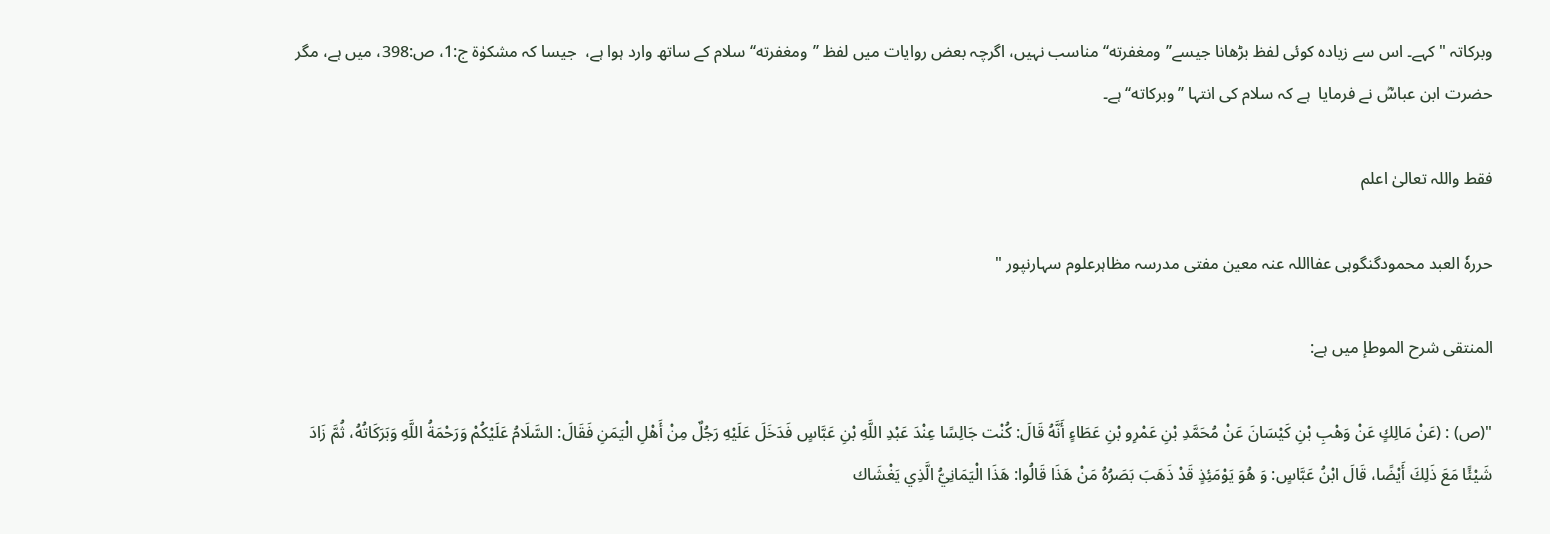وبرکاتہ "کہے۔ اس سے زیادہ کوئی لفظ بڑھانا جیسے’’ومغفرته‘‘مناسب نہیں، اگرچہ بعض روایات میں لفظ ’’ومغفرته‘‘ سلام کے ساتھ وارد ہوا ہے،  جیسا کہ مشکوٰۃ ج:1، ص:398، میں ہے، مگر حضرت ابن عباسؓ نے فرمایا  ہے کہ سلام کی انتہا ’’وبركاته‘‘ ہے۔

فقط واللہ تعالیٰ اعلم

حررہٗ العبد محمودگنگوہی عفااللہ عنہ معین مفتی مدرسہ مظاہرعلوم سہارنپور "

المنتقى شرح الموطإ میں ہے:

"(ص) : (عَنْ مَالِكٍ عَنْ وَهْبِ بْنِ كَيْسَانَ عَنْ مُحَمَّدِ بْنِ عَمْرِو بْنِ عَطَاءٍ أَنَّهُ قَالَ: كُنْت جَالِسًا عِنْدَ عَبْدِ اللَّهِ بْنِ عَبَّاسٍ فَدَخَلَ عَلَيْهِ رَجُلٌ مِنْ أَهْلِ الْيَمَنِ فَقَالَ: السَّلَامُ عَلَيْكُمْ وَرَحْمَةُ اللَّهِ وَبَرَكَاتُهُ، ثُمَّ زَادَ شَيْئًا مَعَ ذَلِكَ أَيْضًا، قَالَ ابْنُ عَبَّاسٍ: وَ هُوَ يَوْمَئِذٍ قَدْ ذَهَبَ بَصَرُهُ مَنْ هَذَا قَالُوا: هَذَا الْيَمَانِيُّ الَّذِي يَغْشَاك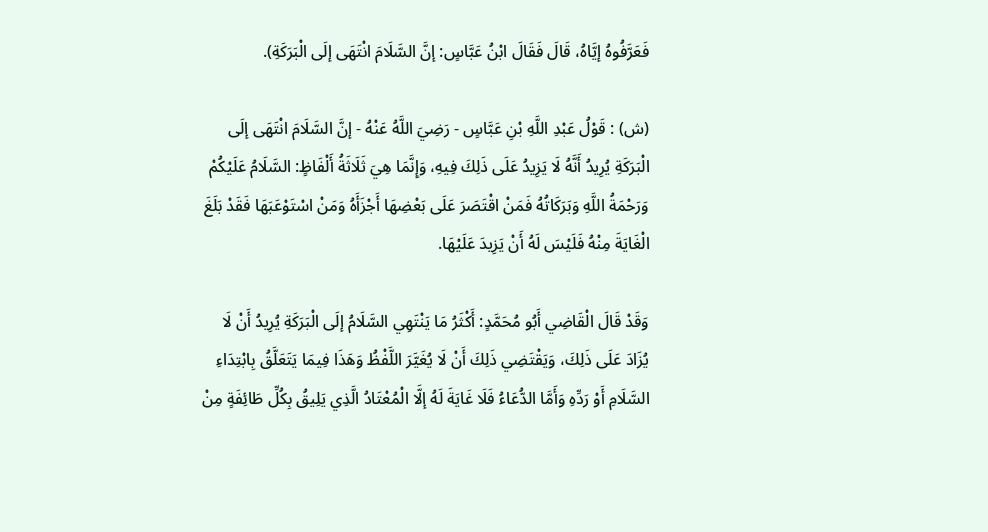فَعَرَّفُوهُ إيَّاهُ، قَالَ فَقَالَ ابْنُ عَبَّاسٍ: إنَّ السَّلَامَ انْتَهَى إلَى الْبَرَكَةِ).

(ش) : قَوْلُ عَبْدِ اللَّهِ بْنِ عَبَّاسٍ - رَضِيَ اللَّهُ عَنْهُ - إنَّ السَّلَامَ انْتَهَى إلَى الْبَرَكَةِ يُرِيدُ أَنَّهُ لَا يَزِيدُ عَلَى ذَلِكَ فِيهِ، وَإِنَّمَا هِيَ ثَلَاثَةُ أَلْفَاظٍ: السَّلَامُ عَلَيْكُمْ وَرَحْمَةُ اللَّهِ وَبَرَكَاتُهُ فَمَنْ اقْتَصَرَ عَلَى بَعْضِهَا أَجْزَأَهُ وَمَنْ اسْتَوْعَبَهَا فَقَدْ بَلَغَ الْغَايَةَ مِنْهُ فَلَيْسَ لَهُ أَنْ يَزِيدَ عَلَيْهَا.

وَقَدْ قَالَ الْقَاضِي أَبُو مُحَمَّدٍ: أَكْثَرُ مَا يَنْتَهِي السَّلَامُ إلَى الْبَرَكَةِ يُرِيدُ أَنْ لَا يُزَادَ عَلَى ذَلِكَ، وَيَقْتَضِي ذَلِكَ أَنْ لَا يُغَيَّرَ اللَّفْظُ وَهَذَا فِيمَا يَتَعَلَّقُ بِابْتِدَاءِ السَّلَامِ أَوْ رَدِّهِ وَأَمَّا الدُّعَاءُ فَلَا غَايَةَ لَهُ إلَّا الْمُعْتَادُ الَّذِي يَلِيقُ بِكُلِّ طَائِفَةٍ مِنْ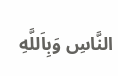النَّاسِ وَبِاَللَّهِ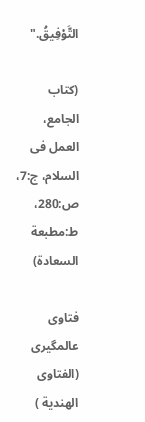التَّوْفِيقُ."

(كتاب الجامع، العمل فى السلام، ج:7، ص:280، ط:مطبعة السعادة)

فتاوی عالمگیری (الفتاوى الهندية )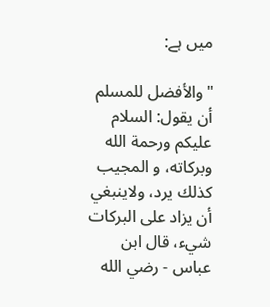میں ہے:

"والأفضل للمسلم أن يقول: السلام عليكم ورحمة الله وبركاته، و المجيب كذلك يرد، ولاينبغي أن يزاد على البركات شيء، قال ابن عباس - رضي الله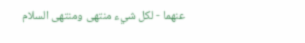عنهما - لكل شيء منتهى ومنتهى السلام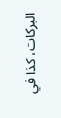البركات، كذا في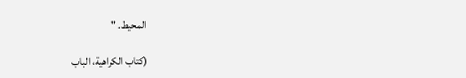المحيط. "

(كتاب الكراهية، الباب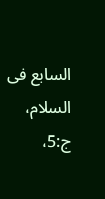السابع فى السلام، ج:5،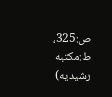ص:325، ط:مكتبه رشيديه)